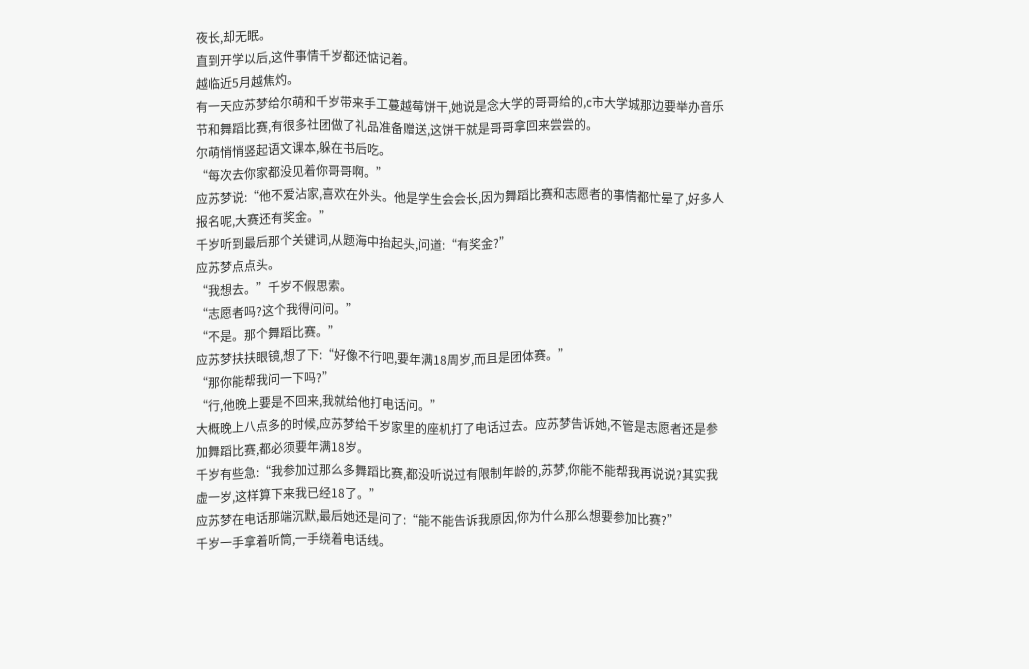夜长,却无眠。
直到开学以后,这件事情千岁都还惦记着。
越临近5月越焦灼。
有一天应苏梦给尔萌和千岁带来手工蔓越莓饼干,她说是念大学的哥哥给的,c市大学城那边要举办音乐节和舞蹈比赛,有很多社团做了礼品准备赠送,这饼干就是哥哥拿回来尝尝的。
尔萌悄悄竖起语文课本,躲在书后吃。
“每次去你家都没见着你哥哥啊。”
应苏梦说:“他不爱沾家,喜欢在外头。他是学生会会长,因为舞蹈比赛和志愿者的事情都忙晕了,好多人报名呢,大赛还有奖金。”
千岁听到最后那个关键词,从题海中抬起头,问道:“有奖金?”
应苏梦点点头。
“我想去。”千岁不假思索。
“志愿者吗?这个我得问问。”
“不是。那个舞蹈比赛。”
应苏梦扶扶眼镜,想了下:“好像不行吧,要年满18周岁,而且是团体赛。”
“那你能帮我问一下吗?”
“行,他晚上要是不回来,我就给他打电话问。”
大概晚上八点多的时候,应苏梦给千岁家里的座机打了电话过去。应苏梦告诉她,不管是志愿者还是参加舞蹈比赛,都必须要年满18岁。
千岁有些急:“我参加过那么多舞蹈比赛,都没听说过有限制年龄的,苏梦,你能不能帮我再说说?其实我虚一岁,这样算下来我已经18了。”
应苏梦在电话那端沉默,最后她还是问了:“能不能告诉我原因,你为什么那么想要参加比赛?”
千岁一手拿着听筒,一手绕着电话线。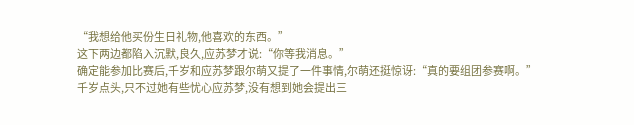“我想给他买份生日礼物,他喜欢的东西。”
这下两边都陷入沉默,良久,应苏梦才说:“你等我消息。”
确定能参加比赛后,千岁和应苏梦跟尔萌又提了一件事情,尔萌还挺惊讶:“真的要组团参赛啊。”
千岁点头,只不过她有些忧心应苏梦,没有想到她会提出三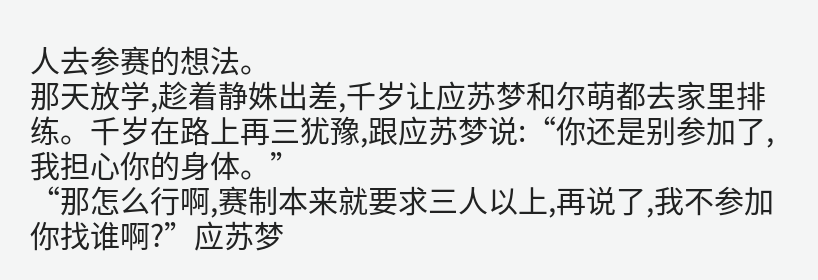人去参赛的想法。
那天放学,趁着静姝出差,千岁让应苏梦和尔萌都去家里排练。千岁在路上再三犹豫,跟应苏梦说:“你还是别参加了,我担心你的身体。”
“那怎么行啊,赛制本来就要求三人以上,再说了,我不参加你找谁啊?”应苏梦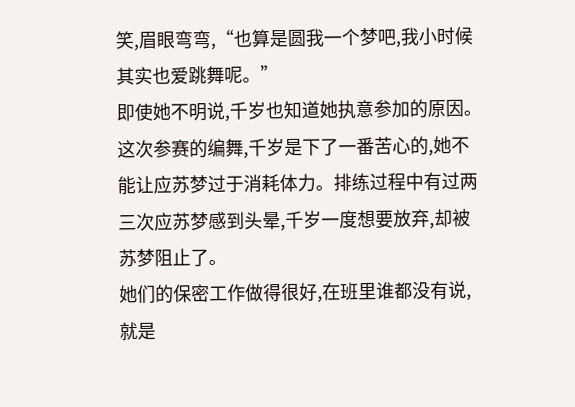笑,眉眼弯弯,“也算是圆我一个梦吧,我小时候其实也爱跳舞呢。”
即使她不明说,千岁也知道她执意参加的原因。
这次参赛的编舞,千岁是下了一番苦心的,她不能让应苏梦过于消耗体力。排练过程中有过两三次应苏梦感到头晕,千岁一度想要放弃,却被苏梦阻止了。
她们的保密工作做得很好,在班里谁都没有说,就是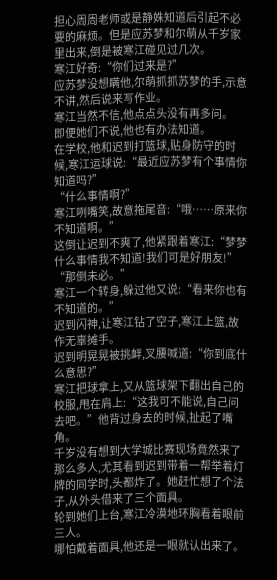担心周周老师或是静姝知道后引起不必要的麻烦。但是应苏梦和尔萌从千岁家里出来,倒是被寒江碰见过几次。
寒江好奇:“你们过来是?”
应苏梦没想瞒他,尔萌抓抓苏梦的手,示意不讲,然后说来写作业。
寒江当然不信,他点点头没有再多问。
即便她们不说,他也有办法知道。
在学校,他和迟到打篮球,贴身防守的时候,寒江运球说:“最近应苏梦有个事情你知道吗?”
“什么事情啊?”
寒江咧嘴笑,故意拖尾音:“哦……原来你不知道啊。”
这倒让迟到不爽了,他紧跟着寒江:“梦梦什么事情我不知道!我们可是好朋友!”
“那倒未必。”
寒江一个转身,躲过他又说:“看来你也有不知道的。”
迟到闪神,让寒江钻了空子,寒江上篮,故作无辜摊手。
迟到明晃晃被挑衅,叉腰喊道:“你到底什么意思?”
寒江把球拿上,又从篮球架下翻出自己的校服,甩在肩上:“这我可不能说,自己问去吧。”他背过身去的时候,扯起了嘴角。
千岁没有想到大学城比赛现场竟然来了那么多人,尤其看到迟到带着一帮举着灯牌的同学时,头都炸了。她赶忙想了个法子,从外头借来了三个面具。
轮到她们上台,寒江冷漠地环胸看着眼前三人。
哪怕戴着面具,他还是一眼就认出来了。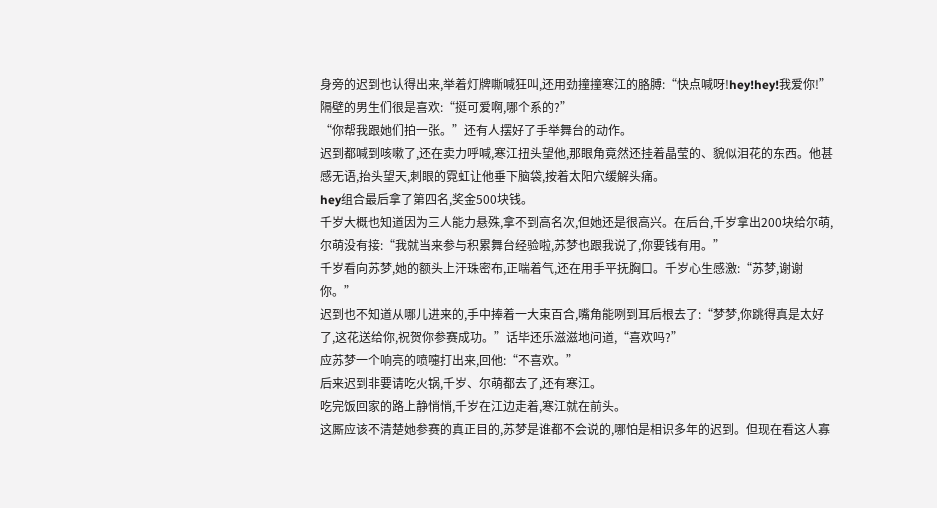身旁的迟到也认得出来,举着灯牌嘶喊狂叫,还用劲撞撞寒江的胳膊:“快点喊呀!hey!hey!我爱你!”
隔壁的男生们很是喜欢:“挺可爱啊,哪个系的?”
“你帮我跟她们拍一张。”还有人摆好了手举舞台的动作。
迟到都喊到咳嗽了,还在卖力呼喊,寒江扭头望他,那眼角竟然还挂着晶莹的、貌似泪花的东西。他甚感无语,抬头望天,刺眼的霓虹让他垂下脑袋,按着太阳穴缓解头痛。
hey组合最后拿了第四名,奖金500块钱。
千岁大概也知道因为三人能力悬殊,拿不到高名次,但她还是很高兴。在后台,千岁拿出200块给尔萌,尔萌没有接:“我就当来参与积累舞台经验啦,苏梦也跟我说了,你要钱有用。”
千岁看向苏梦,她的额头上汗珠密布,正喘着气,还在用手平抚胸口。千岁心生感激:“苏梦,谢谢你。”
迟到也不知道从哪儿进来的,手中捧着一大束百合,嘴角能咧到耳后根去了:“梦梦,你跳得真是太好了,这花送给你,祝贺你参赛成功。”话毕还乐滋滋地问道,“喜欢吗?”
应苏梦一个响亮的喷嚏打出来,回他:“不喜欢。”
后来迟到非要请吃火锅,千岁、尔萌都去了,还有寒江。
吃完饭回家的路上静悄悄,千岁在江边走着,寒江就在前头。
这厮应该不清楚她参赛的真正目的,苏梦是谁都不会说的,哪怕是相识多年的迟到。但现在看这人寡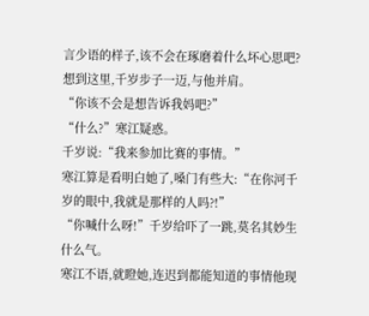言少语的样子,该不会在琢磨着什么坏心思吧?想到这里,千岁步子一迈,与他并肩。
“你该不会是想告诉我妈吧?”
“什么?”寒江疑惑。
千岁说:“我来参加比赛的事情。”
寒江算是看明白她了,嗓门有些大:“在你河千岁的眼中,我就是那样的人吗?!”
“你喊什么呀!”千岁给吓了一跳,莫名其妙生什么气。
寒江不语,就瞪她,连迟到都能知道的事情他现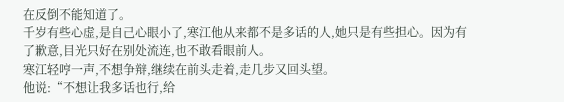在反倒不能知道了。
千岁有些心虚,是自己心眼小了,寒江他从来都不是多话的人,她只是有些担心。因为有了歉意,目光只好在别处流连,也不敢看眼前人。
寒江轻哼一声,不想争辩,继续在前头走着,走几步又回头望。
他说:“不想让我多话也行,给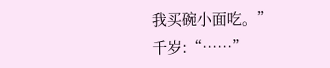我买碗小面吃。”
千岁:“……”